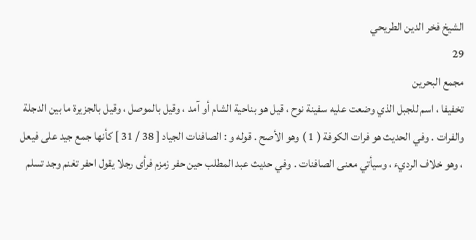الشيخ فخر الدين الطريحي
29
مجمع البحرين
تخفيفا ، اسم للجبل الذي وضعت عليه سفينة نوح ، قيل هو بناحية الشام أو آمد ، وقيل بالموصل ، وقيل بالجزيرة ما بين الدجلة والفرات . وفي الحديث هو فرات الكوفة ( 1 ) وهو الأصح . قوله و : الصافنات الجياد [ 38 / 31 ] كأنها جمع جيد على فيعل ، وهو خلاف الرديء ، وسيأتي معنى الصافنات . وفي حديث عبد المطلب حين حفر زمزم فرأى رجلا يقول احفر تغنم وجد تسلم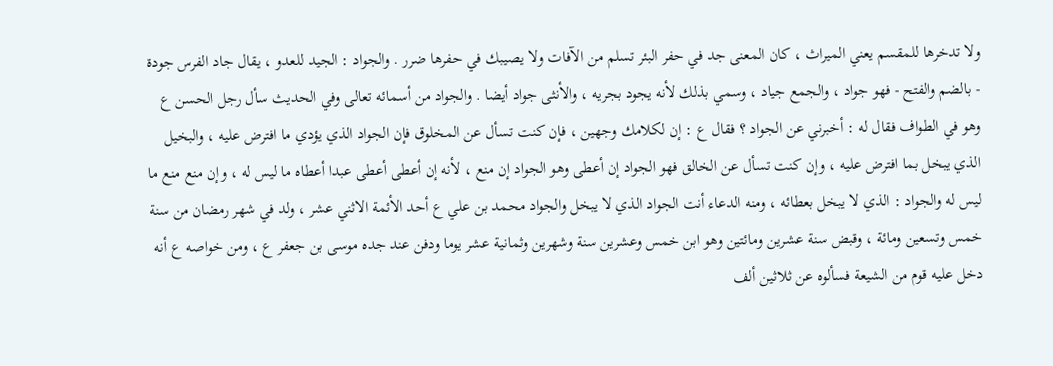ولا تدخرها للمقسم يعني الميراث ، كان المعنى جد في حفر البئر تسلم من الآفات ولا يصيبك في حفرها ضرر . والجواد : الجيد للعدو ، يقال جاد الفرس جودة - بالضم والفتح - فهو جواد ، والجمع جياد ، وسمي بذلك لأنه يجود بجريه ، والأنثى جواد أيضا . والجواد من أسمائه تعالى وفي الحديث سأل رجل الحسن ع وهو في الطواف فقال له : أخبرني عن الجواد ؟ فقال ع : إن لكلامك وجهين ، فإن كنت تسأل عن المخلوق فإن الجواد الذي يؤدي ما افترض عليه ، والبخيل الذي يبخل بما افترض عليه ، وإن كنت تسأل عن الخالق فهو الجواد إن أعطى وهو الجواد إن منع ، لأنه إن أعطى أعطى عبدا أعطاه ما ليس له ، وإن منع منع ما ليس له والجواد : الذي لا يبخل بعطائه ، ومنه الدعاء أنت الجواد الذي لا يبخل والجواد محمد بن علي ع أحد الأئمة الاثني عشر ، ولد في شهر رمضان من سنة خمس وتسعين ومائة ، وقبض سنة عشرين ومائتين وهو ابن خمس وعشرين سنة وشهرين وثمانية عشر يوما ودفن عند جده موسى بن جعفر ع ، ومن خواصه ع أنه دخل عليه قوم من الشيعة فسألوه عن ثلاثين ألف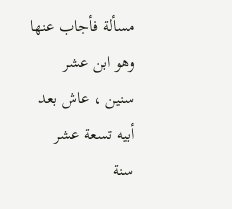مسألة فأجاب عنها وهو ابن عشر سنين ، عاش بعد أبيه تسعة عشر سنة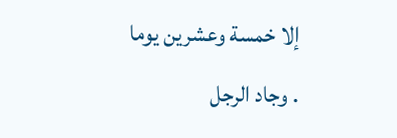إلا خمسة وعشرين يوما . وجاد الرجل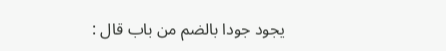يجود جودا بالضم من باب قال :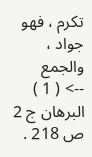تكرم ، فهو جواد ، والجمع
--> ( 1 ) البرهان ج 2 ص 218 .